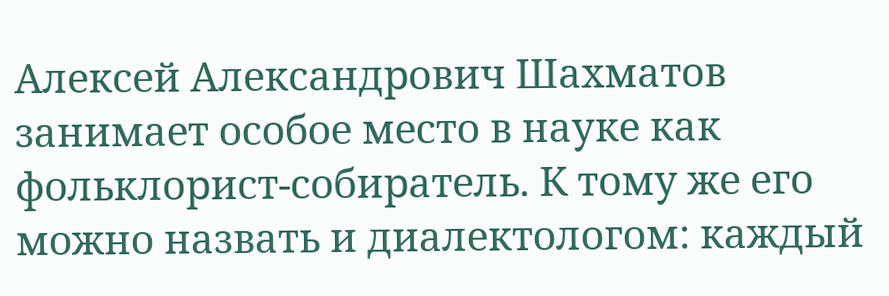Алексей Александрович Шахматов занимает особое место в науке как фольклорист-собиратель. К тому же его можно назвать и диалектологом: каждый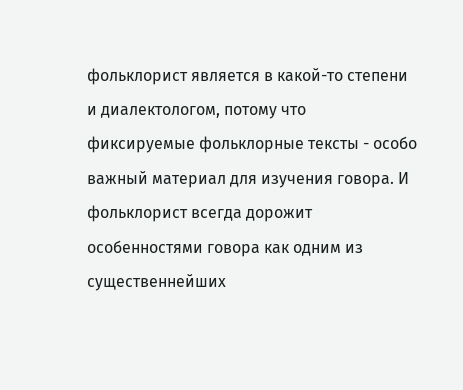фольклорист является в какой-то степени и диалектологом, потому что фиксируемые фольклорные тексты - особо важный материал для изучения говора. И фольклорист всегда дорожит особенностями говора как одним из существеннейших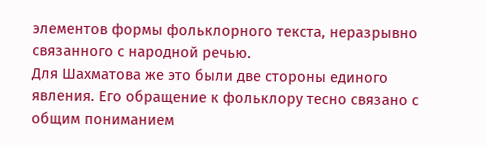элементов формы фольклорного текста, неразрывно связанного с народной речью.
Для Шахматова же это были две стороны единого явления. Его обращение к фольклору тесно связано с общим пониманием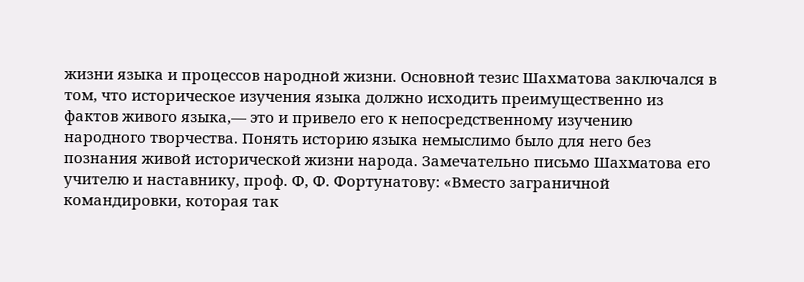жизни языка и процессов народной жизни. Основной тезис Шахматова заключался в том, что историческое изучения языка должно исходить преимущественно из фактов живого языка,— это и привело его к непосредственному изучению народного творчества. Понять историю языка немыслимо было для него без познания живой исторической жизни народа. Замечательно письмо Шахматова его учителю и наставнику, проф. Ф, Ф. Фортунатову: «Вместо заграничной командировки, которая так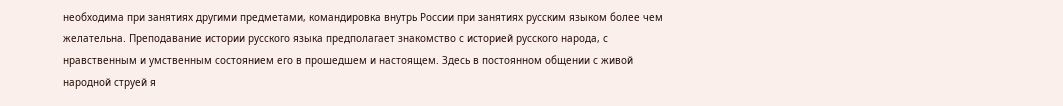необходима при занятиях другими предметами, командировка внутрь России при занятиях русским языком более чем желательна. Преподавание истории русского языка предполагает знакомство с историей русского народа, с нравственным и умственным состоянием его в прошедшем и настоящем. Здесь в постоянном общении с живой народной струей я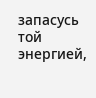запасусь той энергией,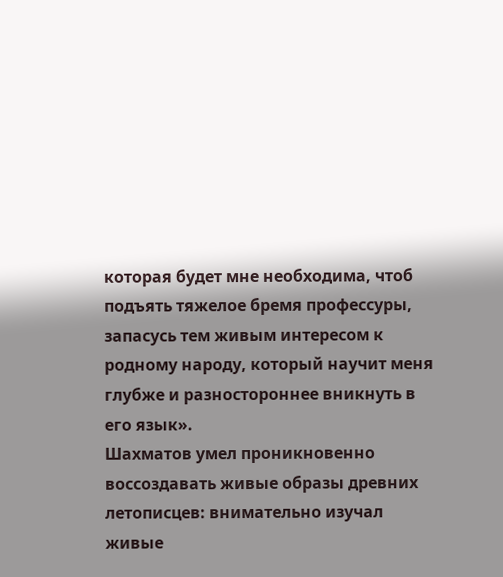которая будет мне необходима, чтоб подъять тяжелое бремя профессуры, запасусь тем живым интересом к родному народу, который научит меня глубже и разностороннее вникнуть в его язык».
Шахматов умел проникновенно воссоздавать живые образы древних летописцев: внимательно изучал живые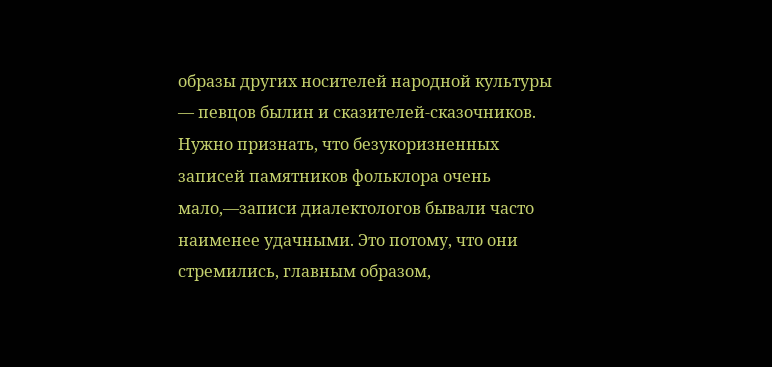образы других носителей народной культуры — певцов былин и сказителей-сказочников.
Нужно признать, что безукоризненных записей памятников фольклора очень мало,—записи диалектологов бывали часто наименее удачными. Это потому, что они стремились, главным образом,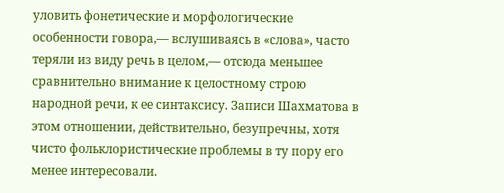уловить фонетические и морфологические особенности говора,— вслушиваясь в «слова», часто теряли из виду речь в целом,— отсюда меньшее сравнительно внимание к целостному строю народной речи, к ее синтаксису. Записи Шахматова в этом отношении, действительно, безупречны, хотя чисто фольклористические проблемы в ту пору его менее интересовали.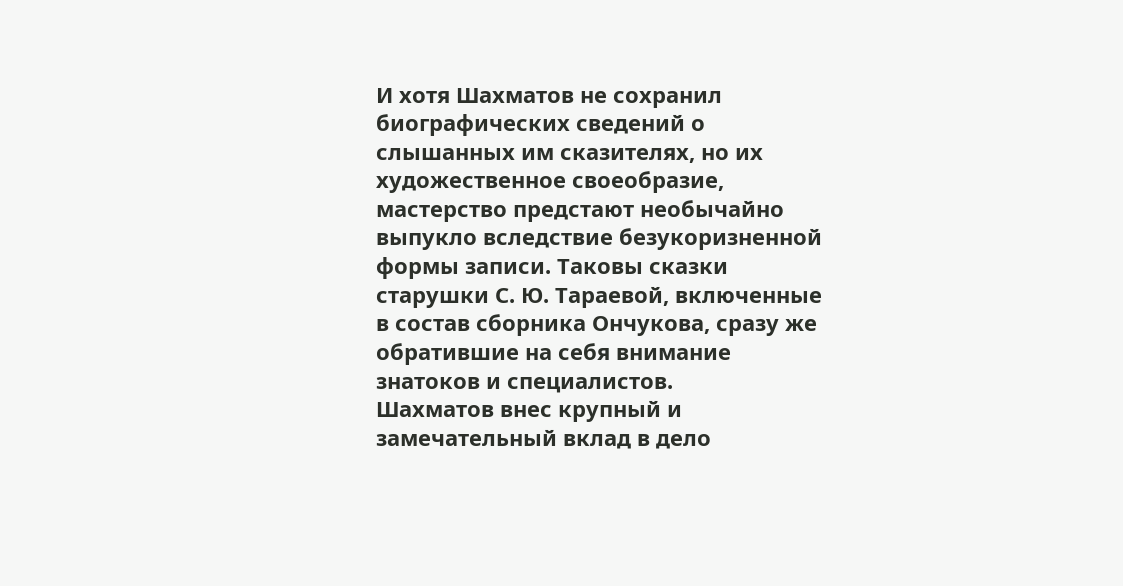И хотя Шахматов не сохранил биографических сведений о слышанных им сказителях, но их художественное своеобразие, мастерство предстают необычайно выпукло вследствие безукоризненной формы записи. Таковы сказки старушки С. Ю. Тараевой, включенные в состав сборника Ончукова, сразу же обратившие на себя внимание знатоков и специалистов.
Шахматов внес крупный и замечательный вклад в дело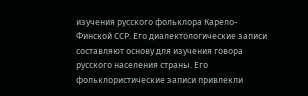изучения русского фольклора Карело-Финской ССР. Его диалектологические записи составляют основу для изучения говора русского населения страны. Его фольклористические записи привлекли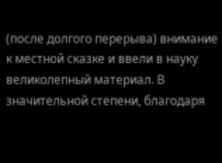(после долгого перерыва) внимание к местной сказке и ввели в науку великолепный материал. В значительной степени, благодаря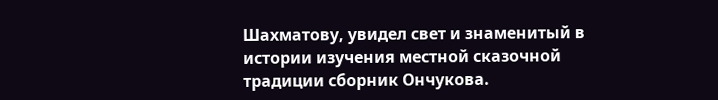Шахматову, увидел свет и знаменитый в истории изучения местной сказочной традиции сборник Ончукова.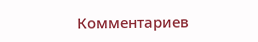Комментариев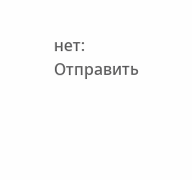нет:
Отправить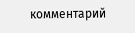комментарий